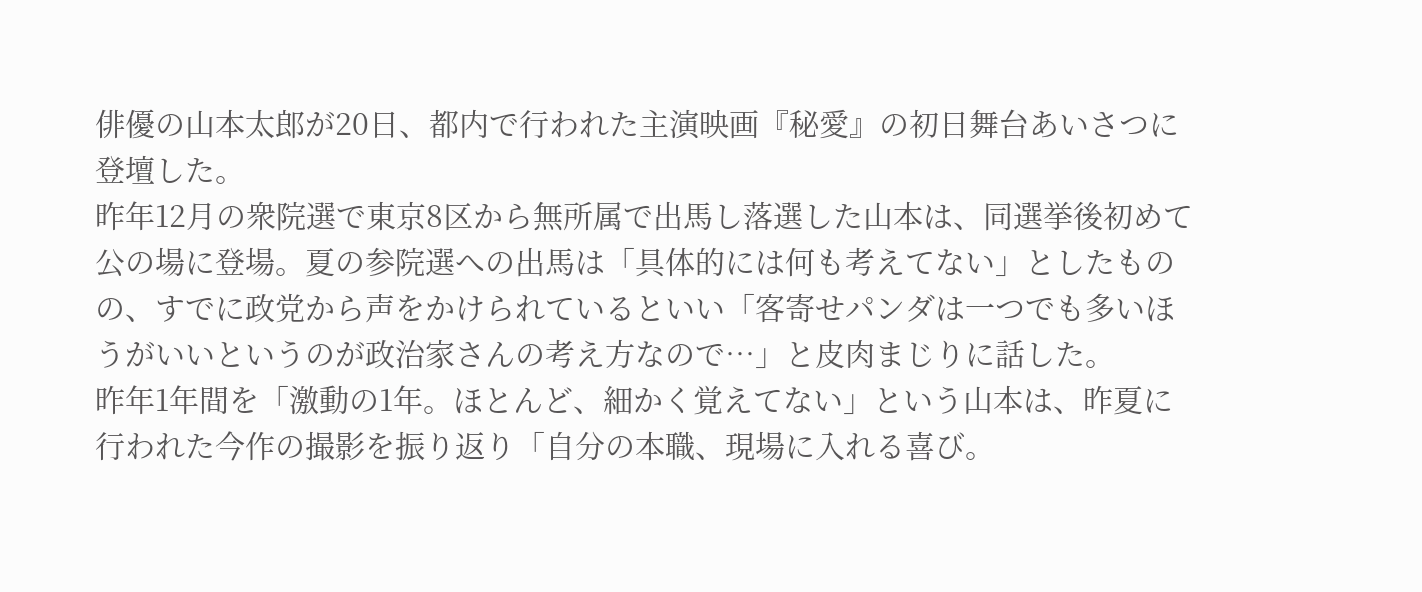俳優の山本太郎が20日、都内で行われた主演映画『秘愛』の初日舞台あいさつに登壇した。
昨年12月の衆院選で東京8区から無所属で出馬し落選した山本は、同選挙後初めて公の場に登場。夏の参院選への出馬は「具体的には何も考えてない」としたものの、すでに政党から声をかけられているといい「客寄せパンダは一つでも多いほうがいいというのが政治家さんの考え方なので…」と皮肉まじりに話した。
昨年1年間を「激動の1年。ほとんど、細かく覚えてない」という山本は、昨夏に行われた今作の撮影を振り返り「自分の本職、現場に入れる喜び。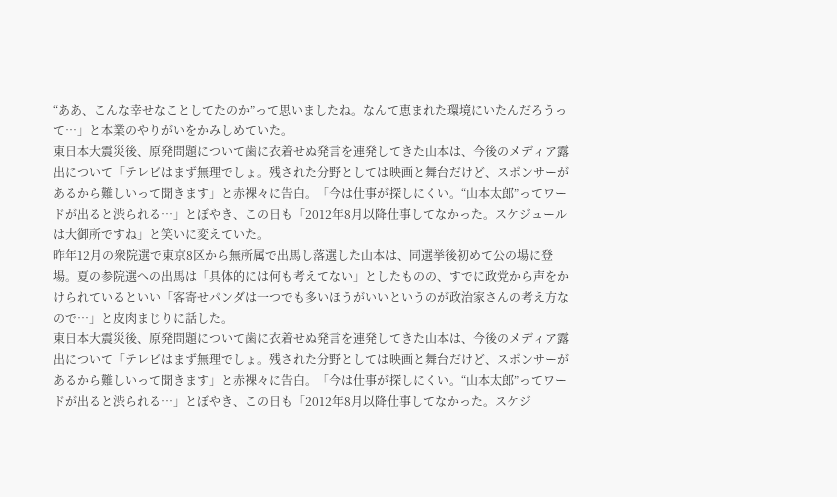“ああ、こんな幸せなことしてたのか”って思いましたね。なんて恵まれた環境にいたんだろうって…」と本業のやりがいをかみしめていた。
東日本大震災後、原発問題について歯に衣着せぬ発言を連発してきた山本は、今後のメディア露出について「テレビはまず無理でしょ。残された分野としては映画と舞台だけど、スポンサーがあるから難しいって聞きます」と赤裸々に告白。「今は仕事が探しにくい。“山本太郎”ってワードが出ると渋られる…」とぼやき、この日も「2012年8月以降仕事してなかった。スケジュールは大御所ですね」と笑いに変えていた。
昨年12月の衆院選で東京8区から無所属で出馬し落選した山本は、同選挙後初めて公の場に登場。夏の参院選への出馬は「具体的には何も考えてない」としたものの、すでに政党から声をかけられているといい「客寄せパンダは一つでも多いほうがいいというのが政治家さんの考え方なので…」と皮肉まじりに話した。
東日本大震災後、原発問題について歯に衣着せぬ発言を連発してきた山本は、今後のメディア露出について「テレビはまず無理でしょ。残された分野としては映画と舞台だけど、スポンサーがあるから難しいって聞きます」と赤裸々に告白。「今は仕事が探しにくい。“山本太郎”ってワードが出ると渋られる…」とぼやき、この日も「2012年8月以降仕事してなかった。スケジ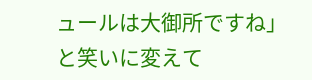ュールは大御所ですね」と笑いに変えて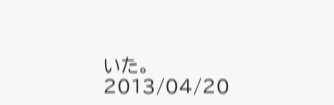いた。
2013/04/20